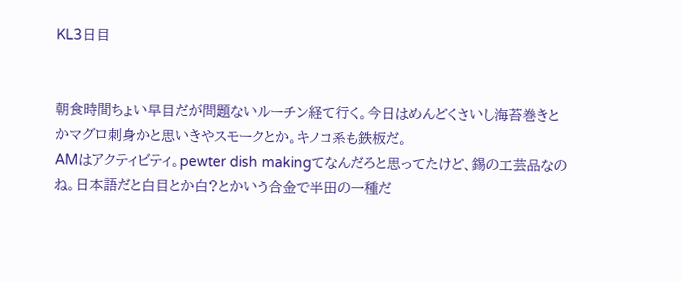KL3日目


朝食時間ちょい早目だが問題ないルーチン経て行く。今日はめんどくさいし海苔巻きとかマグロ刺身かと思いきやスモークとか。キノコ系も鉄板だ。
AMはアクティビティ。pewter dish makingてなんだろと思ってたけど、錫の工芸品なのね。日本語だと白目とか白?とかいう合金で半田の一種だ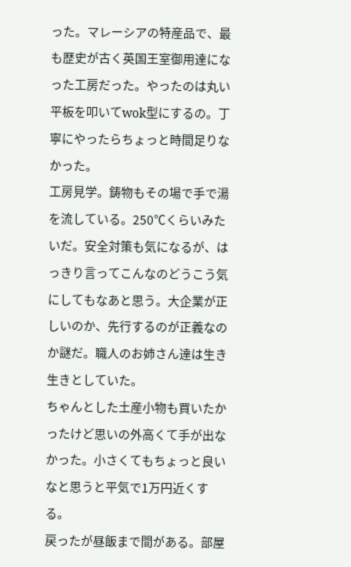った。マレーシアの特産品で、最も歴史が古く英国王室御用達になった工房だった。やったのは丸い平板を叩いてwok型にするの。丁寧にやったらちょっと時間足りなかった。
工房見学。鋳物もその場で手で湯を流している。250℃くらいみたいだ。安全対策も気になるが、はっきり言ってこんなのどうこう気にしてもなあと思う。大企業が正しいのか、先行するのが正義なのか謎だ。職人のお姉さん達は生き生きとしていた。
ちゃんとした土産小物も買いたかったけど思いの外高くて手が出なかった。小さくてもちょっと良いなと思うと平気で1万円近くする。
戻ったが昼飯まで間がある。部屋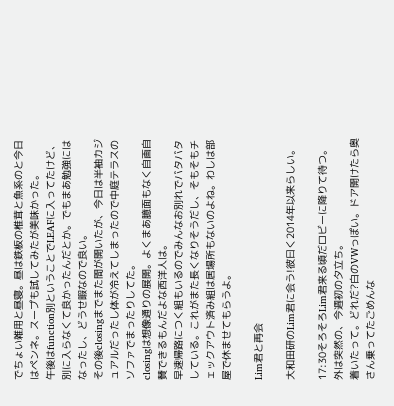でちょい雑用と昼寝。昼は鉄板の椎茸と魚系のと今日はペンネ。スープも試してみたが美味かった。
午後はfunction別ということでLEAFに入ってたけど、別に入らなくて良かったんだとか。でもまあ勉強にはなったし、どうせ暇なので良い。
その後closingまでまた間が開いたが、今日は半袖カジュアルだったし体が冷えてしまったので中庭テラスのソファでまったりしてた。
closingは想像通りの展開。よくまあ臆面もなく自画自賛できるもんだよな西洋人は。
早速帰路につく組もいるのでみんなお別れでバタバタしている。これがまた長くなりそうだし、そもそもチェックアウト済み組は居場所もないのよね。わしは部屋で休ませてもらうよ。

Lim君と再会

大和田研のLim君に会う!彼曰く2014年以来らしい。

17:30そろそろLim君来る頃だロビーに降りて待つ。外は突然の、今週初の夕立ち。
着いたって。どれだ?白のVWっぽい。ドア開けたら奥さん乗ってたごめんな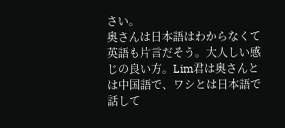さい。
奥さんは日本語はわからなくて英語も片言だそう。大人しい感じの良い方。Lim君は奥さんとは中国語で、ワシとは日本語で話して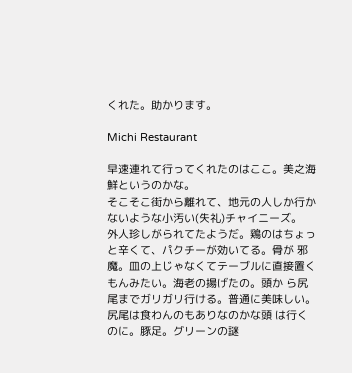くれた。助かります。

Michi Restaurant

早速連れて行ってくれたのはここ。美之海鮮というのかな。
そこそこ街から離れて、地元の人しか行かないような小汚い(失礼)チャイニーズ。
外人珍しがられてたようだ。鶏のはちょっと辛くて、パクチーが効いてる。骨が 邪魔。皿の上じゃなくてテーブルに直接置くもんみたい。海老の揚げたの。頭か ら尻尾までガリガリ行ける。普通に美味しい。尻尾は食わんのもありなのかな頭 は行くのに。豚足。グリーンの謎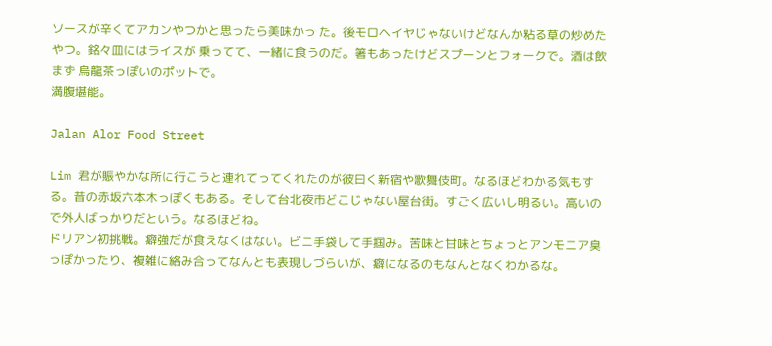ソースが辛くてアカンやつかと思ったら美味かっ た。後モロヘイヤじゃないけどなんか粘る草の炒めたやつ。銘々皿にはライスが 乗ってて、一緒に食うのだ。箸もあったけどスプーンとフォークで。酒は飲まず 烏龍茶っぽいのポットで。
満腹堪能。

Jalan Alor Food Street

Lim 君が賑やかな所に行こうと連れてってくれたのが彼曰く新宿や歌舞伎町。なるほどわかる気もする。昔の赤坂六本木っぽくもある。そして台北夜市どこじゃない屋台街。すごく広いし明るい。高いので外人ばっかりだという。なるほどね。
ドリアン初挑戦。癖強だが食えなくはない。ビニ手袋して手掴み。苦味と甘味とちょっとアンモニア臭っぽかったり、複雑に絡み合ってなんとも表現しづらいが、癖になるのもなんとなくわかるな。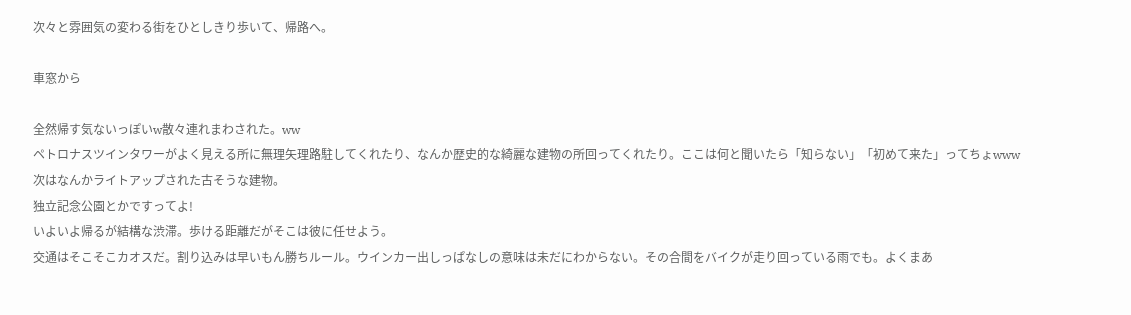次々と雰囲気の変わる街をひとしきり歩いて、帰路へ。

車窓から

全然帰す気ないっぽいw散々連れまわされた。ww
ペトロナスツインタワーがよく見える所に無理矢理路駐してくれたり、なんか歴史的な綺麗な建物の所回ってくれたり。ここは何と聞いたら「知らない」「初めて来た」ってちょwww
次はなんかライトアップされた古そうな建物。
独立記念公園とかですってよ!
いよいよ帰るが結構な渋滞。歩ける距離だがそこは彼に任せよう。
交通はそこそこカオスだ。割り込みは早いもん勝ちルール。ウインカー出しっぱなしの意味は未だにわからない。その合間をバイクが走り回っている雨でも。よくまあ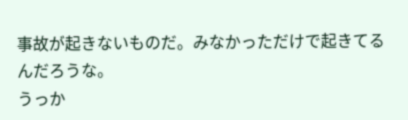事故が起きないものだ。みなかっただけで起きてるんだろうな。
うっか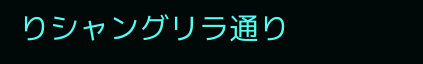りシャングリラ通り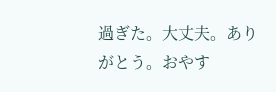過ぎた。大丈夫。ありがとう。おやす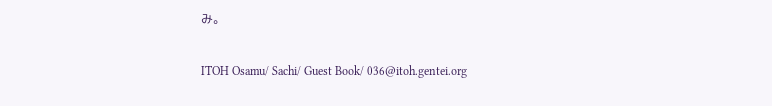み。


ITOH Osamu/ Sachi/ Guest Book/ 036@itoh.gentei.org